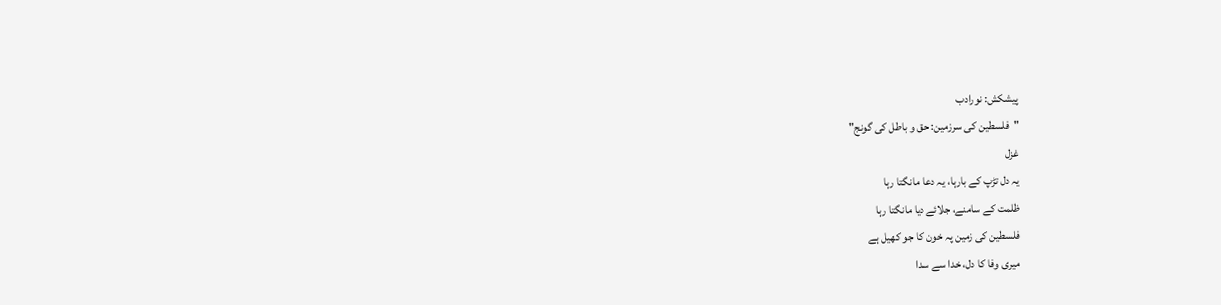پیشکش: نورادب
"فلسطین کی سرزمین: حق و باطل کی گونج"
غزل
یہ دل تڑپ کے بارہا، یہ دعا مانگتا رہا
ظلمت کے سامنے، جلائے دیا مانگتا رہا
فلسطین کی زمین پہ خون کا جو کھیل ہے
میری وفا کا دل، خدا سے سدا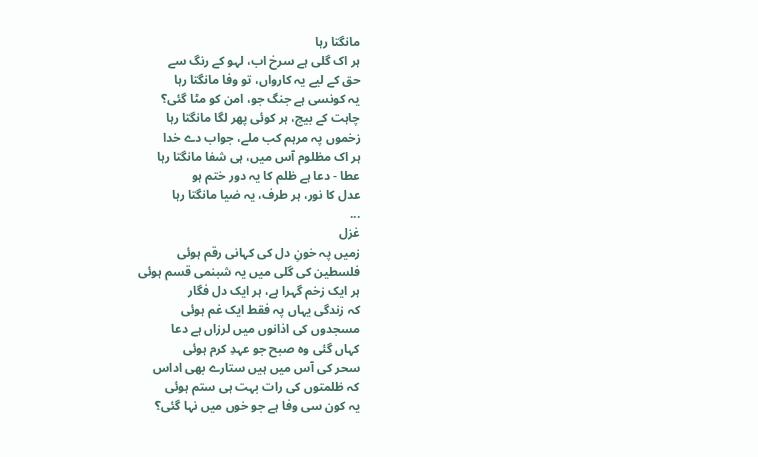مانگتا رہا
ہر اک گلی ہے سرخ اب، لہو کے رنگ سے
حق کے لیے یہ کارواں، تو وفا مانگتا رہا
یہ کونسی ہے جنگ جو، امن کو مٹا گئی؟
چاہت کے بیج، ہر کوئی پھر لگا مانگتا رہا
زخموں پہ مرہم کب ملے، جواب دے خدا
ہر اک مظلوم آس میں، ہی شفا مانگتا رہا
عطا - دعا ہے ظلم کا یہ دور ختم ہو
عدل کا نور، ہر طرف، یہ ضیا مانگتا رہا
...
غزل
زمیں پہ خونِ دل کی کہانی رقم ہوئی
فلسطین کی گلی میں یہ شبنمی قسم ہوئی
ہر ایک زخم گہرا ہے، ہر ایک دل فگار
کہ زندگی یہاں پہ فقط ایک غم ہوئی
مسجدوں کی اذانوں میں لرزاں ہے دعا
کہاں گئی وہ صبح جو عہدِ کرم ہوئی
سحر کی آس میں ہیں ستارے بھی اداس
کہ ظلمتوں کی رات بہت ہی ستم ہوئی
یہ کون سی وفا ہے جو خوں میں نہا گئی؟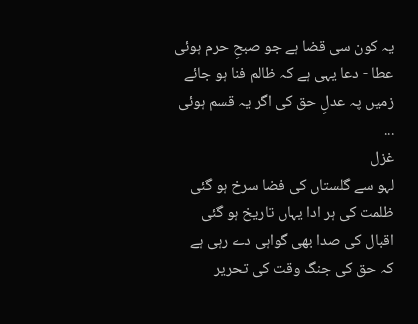یہ کون سی قضا ہے جو صبحِ حرم ہوئی
عطا - دعا یہی ہے کہ ظالم فنا ہو جائے
زمیں پہ عدلِ حق کی اگر یہ قسم ہوئی
...
غزل
لہو سے گلستاں کی فضا سرخ ہو گئی
ظلمت کی ہر ادا یہاں تاریخ ہو گئی
اقبال کی صدا بھی گواہی دے رہی ہے
کہ حق کی جنگ وقت کی تحریر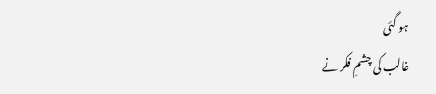ہو گئی
غالب کی چشمِ فکر نے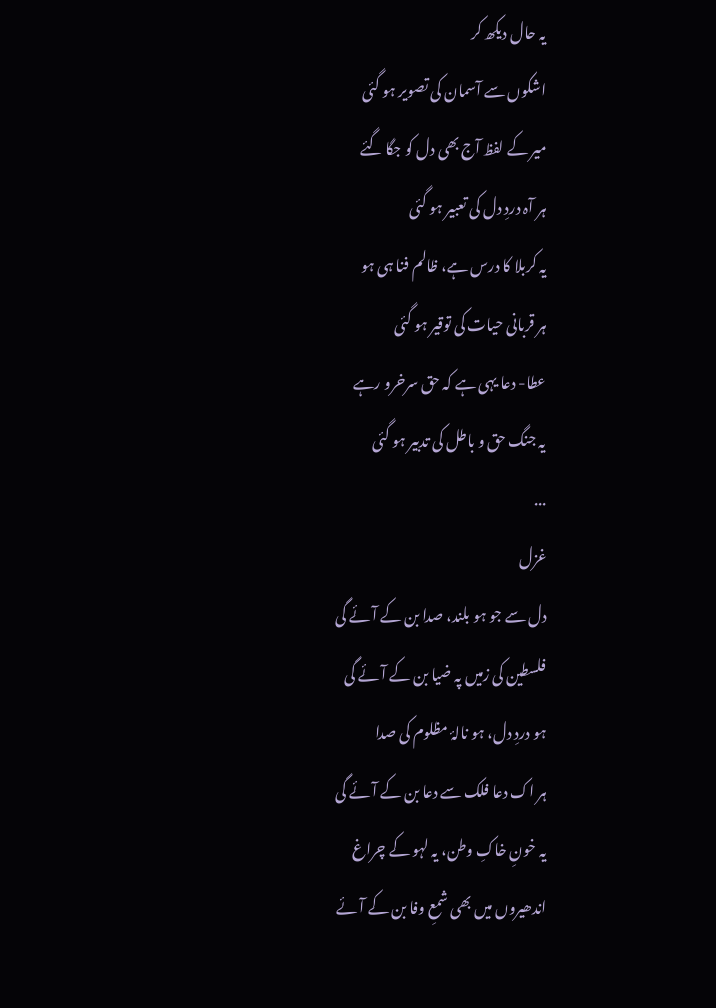یہ حال دیکھ کر
اشکوں سے آسمان کی تصویر ہو گئی
میر کے لفظ آج بھی دل کو جگا گئے
ہر آہ دردِ دل کی تعبیر ہو گئی
یہ کربلا کا درس ہے، ظالم فنا ہی ہو
ہر قربانی حیات کی توقیر ہو گئی
عطا- دعا یہی ہے کہ حق سرخرو رہے
یہ جنگ حق و باطل کی تدبیر ہو گئی
...
غزل
دل سے جو ہو بلند، صدا بن کے آئے گی
فلسطین کی زمیں پہ ضیا بن کے آئے گی
ہو دردِ دل، ہو نالۂ مظلوم کی صدا
ہر اک دعا فلک سے دعا بن کے آئے گی
یہ خونِ خاکِ وطن، یہ لہو کے چراغ
اندھیروں میں بھی شمعِ وفا بن کے آئے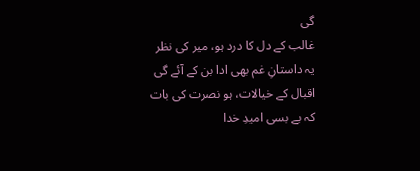گی
غالب کے دل کا درد ہو، میر کی نظر
یہ داستانِ غم بھی ادا بن کے آئے گی
اقبال کے خیالات، ہو نصرت کی بات
کہ بے بسی امیدِ خدا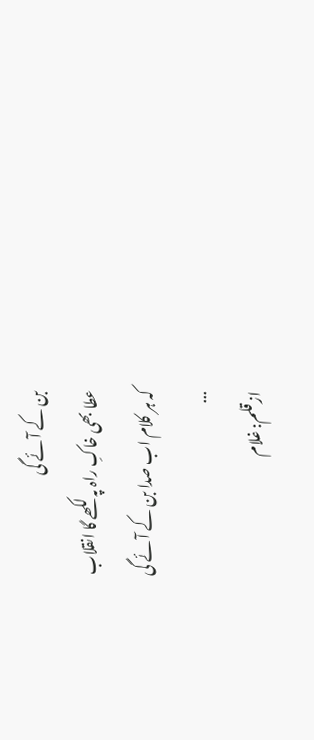بن کے آئے گی
عطا بھی خاکِ راہ پہ لکھے گا انقلاب
کہ ہر کلام اب صدا بن کے آئے گی
...
ازقلم: غلام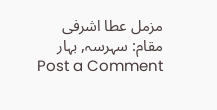مزمل عطا اشرفی
مقام: سہرسہ, بہار
Post a Comment